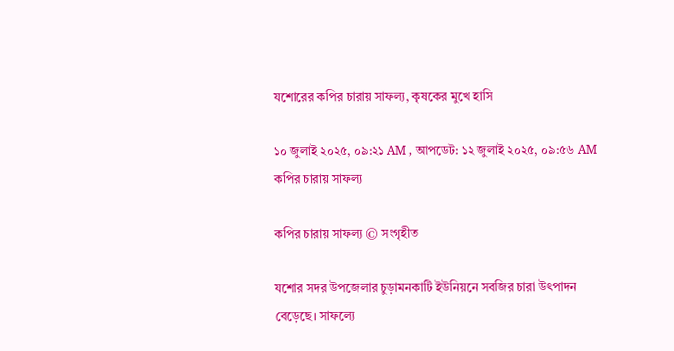যশোরের কপির চারায় সাফল্য, কৃষকের মুখে হাসি

১০ জুলাই ২০২৫, ০৯:২১ AM , আপডেট: ১২ জুলাই ২০২৫, ০৯:৫৬ AM
কপির চারায় সাফল্য

কপির চারায় সাফল্য © সংগৃহীত

যশোর সদর উপজেলার চুড়ামনকাটি ইউনিয়নে সবজির চারা উৎপাদন বেড়েছে। সাফল্যে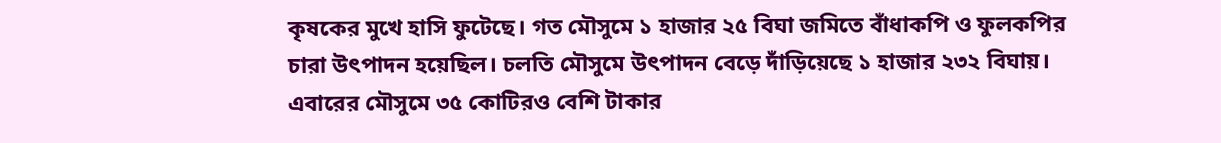কৃষকের মুখে হাসি ফুটেছে। গত মৌসুমে ১ হাজার ২৫ বিঘা জমিতে বাঁধাকপি ও ফুলকপির চারা উৎপাদন হয়েছিল। চলতি মৌসুমে উৎপাদন বেড়ে দাঁড়িয়েছে ১ হাজার ২৩২ বিঘায়। এবারের মৌসুমে ৩৫ কোটিরও বেশি টাকার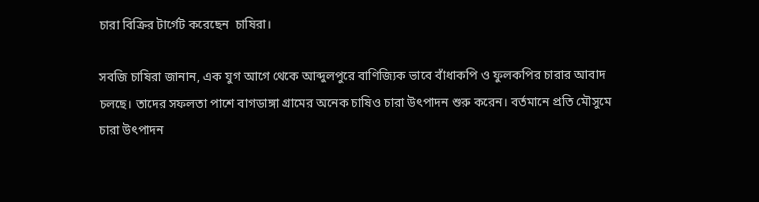চারা বিক্রির টার্গেট করেছেন  চাষিরা।

সবজি চাষিরা জানান, এক যুগ আগে থেকে আব্দুলপুরে বাণিজ্যিক ভাবে বাঁধাকপি ও ফুলকপির চারার আবাদ চলছে। তাদের সফলতা পাশে বাগডাঙ্গা গ্রামের অনেক চাষিও চারা উৎপাদন শুরু করেন। বর্তমানে প্রতি মৌসুমে চারা উৎপাদন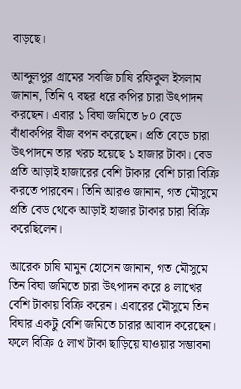বাড়ছে।

আব্দুলপুর গ্রামের সবজি চাষি রফিকুল ইসলাম জানান, তিনি ৭ বছর ধরে কপির চারা উৎপাদন করছেন। এবার ১ বিঘা জমিতে ৮০ বেডে বাঁধাকপির বীজ বপন করেছেন। প্রতি বেডে চারা উৎপাদনে তার খরচ হয়েছে ১ হাজার টাকা। বেড প্রতি আড়াই হাজারের বেশি টাকার বেশি চারা বিক্রি করতে পারবেন। তিনি আরও জানান, গত মৌসুমে প্রতি বেড থেকে আড়াই হাজার টাকার চারা বিক্রি করেছিলেন।

আরেক চাষি মামুন হোসেন জানান, গত মৌসুমে তিন বিঘা জমিতে চারা উৎপাদন করে ৪ লাখের বেশি টাকায় বিক্রি করেন। এবারের মৌসুমে তিন বিঘার একটু বেশি জমিতে চারার আবাদ করেছেন। ফলে বিক্রি ৫ লাখ টাকা ছাড়িয়ে যাওয়ার সম্ভাবনা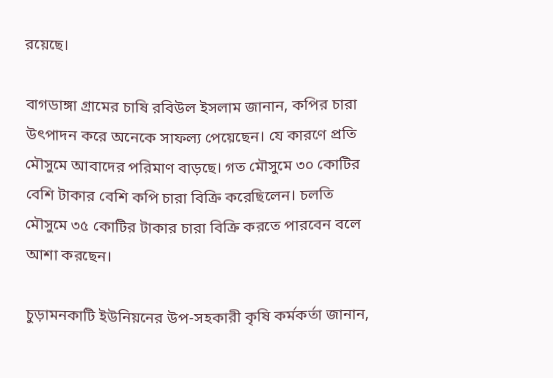রয়েছে।

বাগডাঙ্গা গ্রামের চাষি রবিউল ইসলাম জানান, কপির চারা উৎপাদন করে অনেকে সাফল্য পেয়েছেন। যে কারণে প্রতি মৌসুমে আবাদের পরিমাণ বাড়ছে। গত মৌসুমে ৩০ কোটির বেশি টাকার বেশি কপি চারা বিক্রি করেছিলেন। চলতি মৌসুমে ৩৫ কোটির টাকার চারা বিক্রি করতে পারবেন বলে আশা করছেন।

চুড়ামনকাটি ইউনিয়নের উপ-সহকারী কৃষি কর্মকর্তা জানান,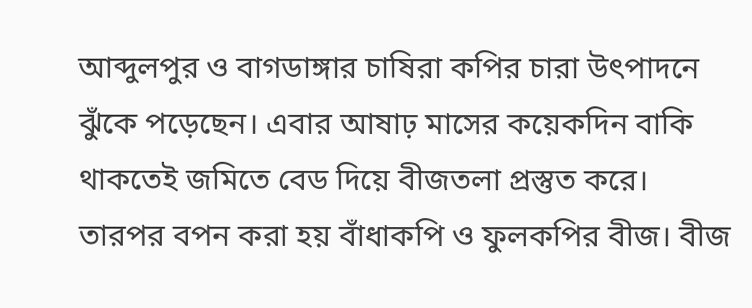আব্দুলপুর ও বাগডাঙ্গার চাষিরা কপির চারা উৎপাদনে ঝুঁকে পড়েছেন। এবার আষাঢ় মাসের কয়েকদিন বাকি থাকতেই জমিতে বেড দিয়ে বীজতলা প্রস্তুত করে। তারপর বপন করা হয় বাঁধাকপি ও ফুলকপির বীজ। বীজ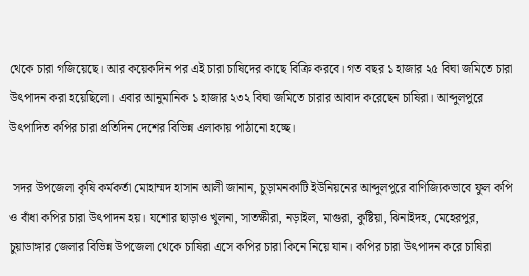থেকে চারা গজিয়েছে। আর কয়েকদিন পর এই চারা চাষিদের কাছে বিক্রি করবে। গত বছর ১ হাজার ২৫ বিঘা জমিতে চারা উৎপাদন করা হয়েছিলো। এবার আনুমানিক ১ হাজার ২৩২ বিঘা জমিতে চারার আবাদ করেছেন চাষিরা। আব্দুলপুরে উৎপাদিত কপির চারা প্রতিদিন দেশের বিভিন্ন এলাকায় পাঠানো হচ্ছে।

 সদর উপজেলা কৃষি কর্মকর্তা মোহাম্মদ হাসান আলী জানান, চুড়ামনকাটি ইউনিয়নের আব্দুলপুরে বাণিজ্যিকভাবে ফুল কপি ও বাঁধা কপির চারা উৎপাদন হয়। যশোর ছাড়াও খুলনা, সাতক্ষীরা, নড়াইল, মাগুরা, কুষ্টিয়া, ঝিনাইদহ, মেহেরপুর, চুয়াডাঙ্গার জেলার বিভিন্ন উপজেলা থেকে চাষিরা এসে কপির চারা কিনে নিয়ে যান। কপির চারা উৎপাদন করে চাষিরা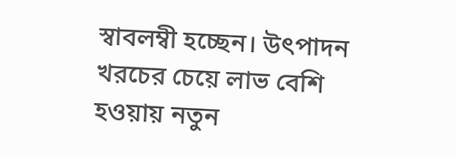স্বাবলম্বী হচ্ছেন। উৎপাদন খরচের চেয়ে লাভ বেশি হওয়ায় নতুন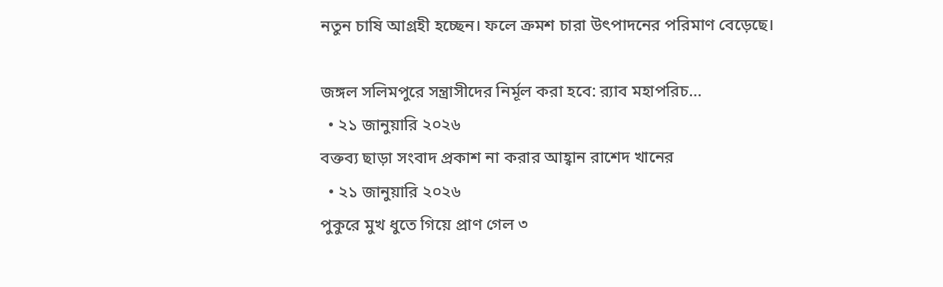নতুন চাষি আগ্রহী হচ্ছেন। ফলে ক্রমশ চারা উৎপাদনের পরিমাণ বেড়েছে।

জঙ্গল সলিমপুরে সন্ত্রাসীদের নির্মূল করা হবে: র‍্যাব মহাপরিচ…
  • ২১ জানুয়ারি ২০২৬
বক্তব্য ছাড়া সংবাদ প্রকাশ না করার আহ্বান রাশেদ খানের
  • ২১ জানুয়ারি ২০২৬
পুকুরে মুখ ধুতে গিয়ে প্রাণ গেল ৩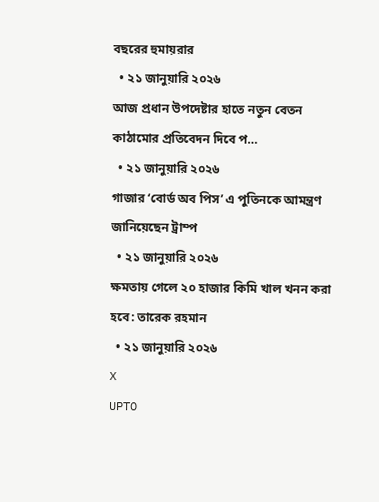বছরের হুমায়রার
  • ২১ জানুয়ারি ২০২৬
আজ প্রধান উপদেষ্টার হাতে নতুন বেতন কাঠামোর প্রতিবেদন দিবে প…
  • ২১ জানুয়ারি ২০২৬
গাজার ‘বোর্ড অব পিস’ এ পুতিনকে আমন্ত্রণ জানিয়েছেন ট্রাম্প
  • ২১ জানুয়ারি ২০২৬
ক্ষমতায় গেলে ২০ হাজার কিমি খাল খনন করা হবে: তারেক রহমান
  • ২১ জানুয়ারি ২০২৬
X
UPTO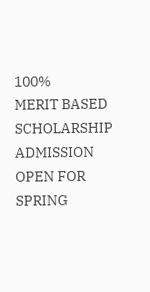100%
MERIT BASED
SCHOLARSHIP
ADMISSION OPEN FOR
SPRING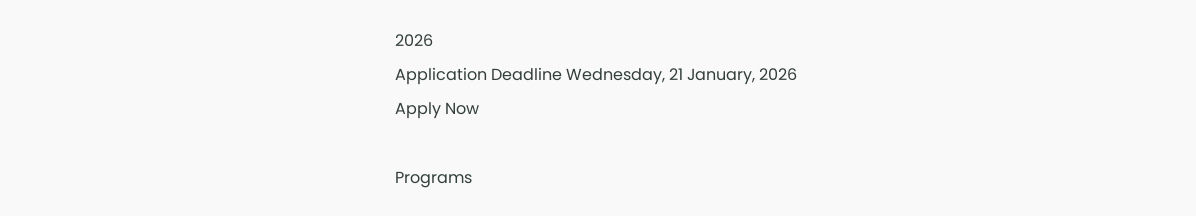2026
Application Deadline Wednesday, 21 January, 2026
Apply Now

Programs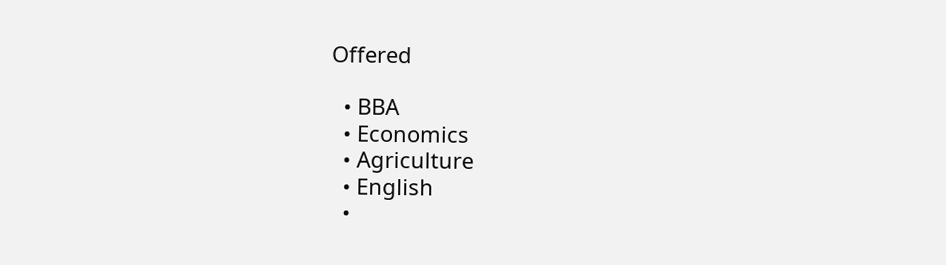Offered

  • BBA
  • Economics
  • Agriculture
  • English
  •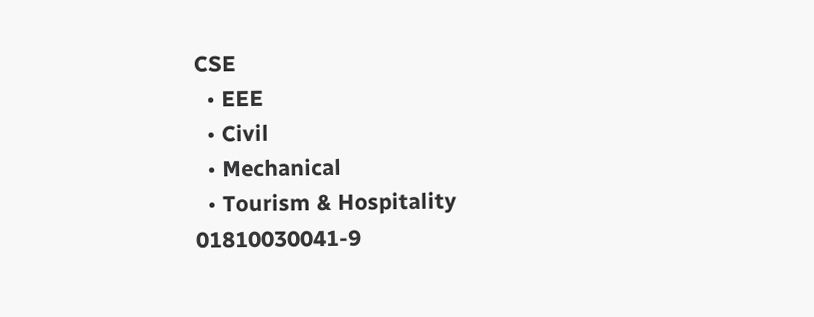CSE
  • EEE
  • Civil
  • Mechanical
  • Tourism & Hospitality
01810030041-9